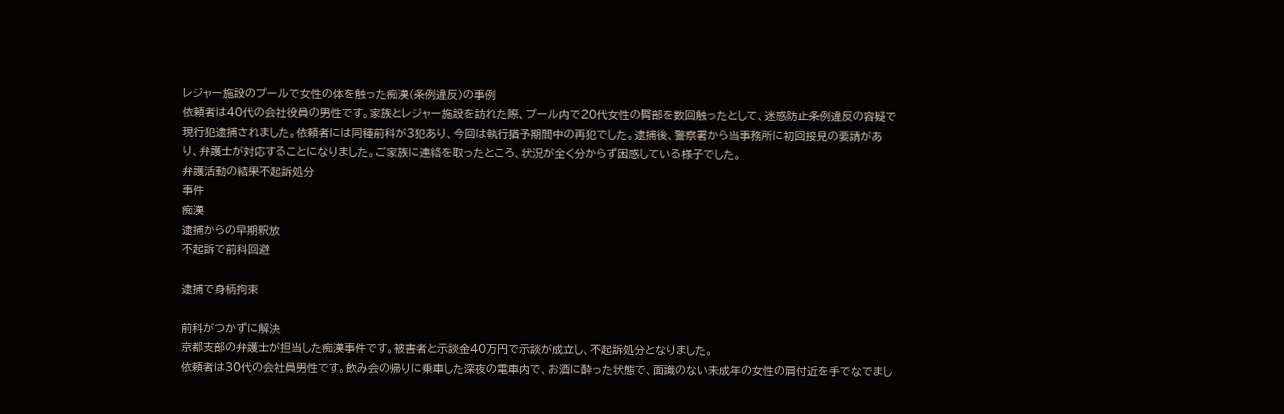レジャー施設のプールで女性の体を触った痴漢(条例違反)の事例
依頼者は40代の会社役員の男性です。家族とレジャー施設を訪れた際、プール内で20代女性の臀部を数回触ったとして、迷惑防止条例違反の容疑で現行犯逮捕されました。依頼者には同種前科が3犯あり、今回は執行猶予期間中の再犯でした。逮捕後、警察署から当事務所に初回接見の要請があり、弁護士が対応することになりました。ご家族に連絡を取ったところ、状況が全く分からず困惑している様子でした。
弁護活動の結果不起訴処分
事件
痴漢
逮捕からの早期釈放
不起訴で前科回避

逮捕で身柄拘束

前科がつかずに解決
京都支部の弁護士が担当した痴漢事件です。被害者と示談金40万円で示談が成立し、不起訴処分となりました。
依頼者は30代の会社員男性です。飲み会の帰りに乗車した深夜の電車内で、お酒に酔った状態で、面識のない未成年の女性の肩付近を手でなでまし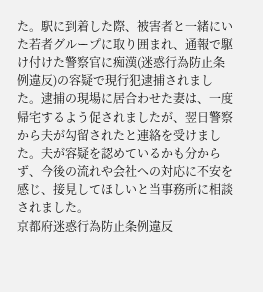た。駅に到着した際、被害者と一緒にいた若者グループに取り囲まれ、通報で駆け付けた警察官に痴漢(迷惑行為防止条例違反)の容疑で現行犯逮捕されました。逮捕の現場に居合わせた妻は、一度帰宅するよう促されましたが、翌日警察から夫が勾留されたと連絡を受けました。夫が容疑を認めているかも分からず、今後の流れや会社への対応に不安を感じ、接見してほしいと当事務所に相談されました。
京都府迷惑行為防止条例違反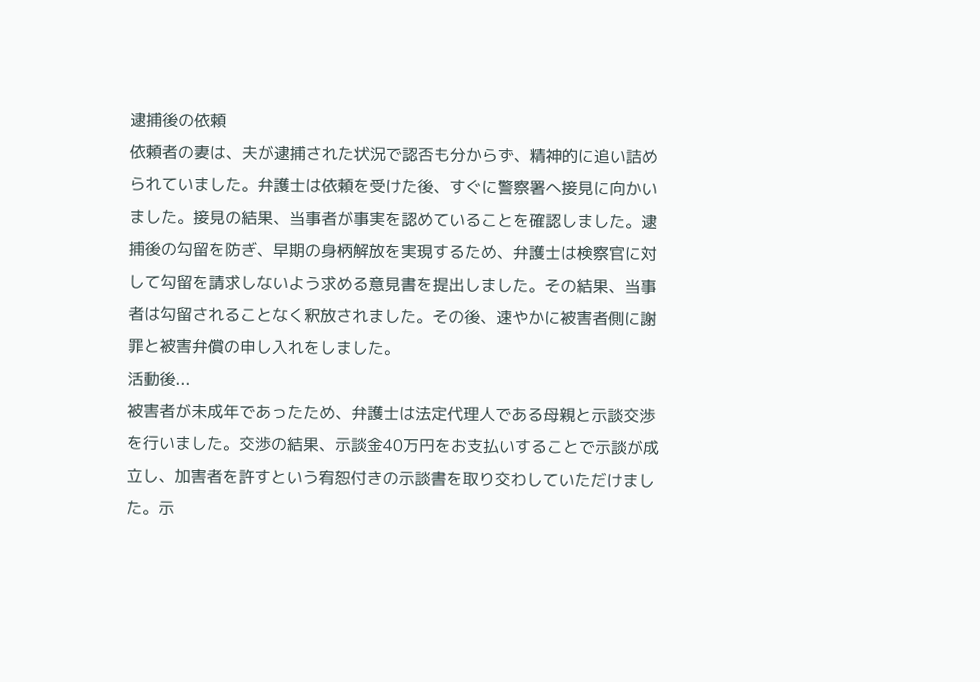逮捕後の依頼
依頼者の妻は、夫が逮捕された状況で認否も分からず、精神的に追い詰められていました。弁護士は依頼を受けた後、すぐに警察署へ接見に向かいました。接見の結果、当事者が事実を認めていることを確認しました。逮捕後の勾留を防ぎ、早期の身柄解放を実現するため、弁護士は検察官に対して勾留を請求しないよう求める意見書を提出しました。その結果、当事者は勾留されることなく釈放されました。その後、速やかに被害者側に謝罪と被害弁償の申し入れをしました。
活動後...
被害者が未成年であったため、弁護士は法定代理人である母親と示談交渉を行いました。交渉の結果、示談金40万円をお支払いすることで示談が成立し、加害者を許すという宥恕付きの示談書を取り交わしていただけました。示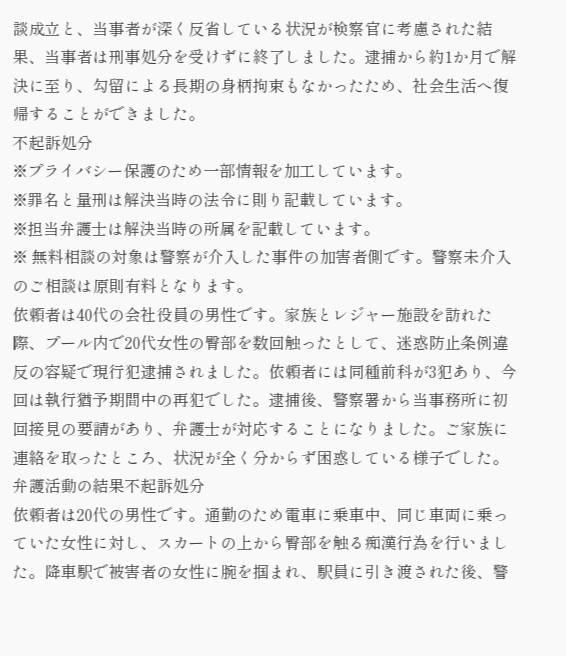談成立と、当事者が深く反省している状況が検察官に考慮された結果、当事者は刑事処分を受けずに終了しました。逮捕から約1か月で解決に至り、勾留による長期の身柄拘束もなかったため、社会生活へ復帰することができました。
不起訴処分
※プライバシー保護のため一部情報を加工しています。
※罪名と量刑は解決当時の法令に則り記載しています。
※担当弁護士は解決当時の所属を記載しています。
※ 無料相談の対象は警察が介入した事件の加害者側です。警察未介入のご相談は原則有料となります。
依頼者は40代の会社役員の男性です。家族とレジャー施設を訪れた際、プール内で20代女性の臀部を数回触ったとして、迷惑防止条例違反の容疑で現行犯逮捕されました。依頼者には同種前科が3犯あり、今回は執行猶予期間中の再犯でした。逮捕後、警察署から当事務所に初回接見の要請があり、弁護士が対応することになりました。ご家族に連絡を取ったところ、状況が全く分からず困惑している様子でした。
弁護活動の結果不起訴処分
依頼者は20代の男性です。通勤のため電車に乗車中、同じ車両に乗っていた女性に対し、スカートの上から臀部を触る痴漢行為を行いました。降車駅で被害者の女性に腕を掴まれ、駅員に引き渡された後、警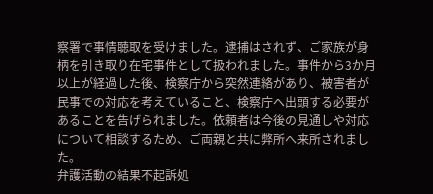察署で事情聴取を受けました。逮捕はされず、ご家族が身柄を引き取り在宅事件として扱われました。事件から3か月以上が経過した後、検察庁から突然連絡があり、被害者が民事での対応を考えていること、検察庁へ出頭する必要があることを告げられました。依頼者は今後の見通しや対応について相談するため、ご両親と共に弊所へ来所されました。
弁護活動の結果不起訴処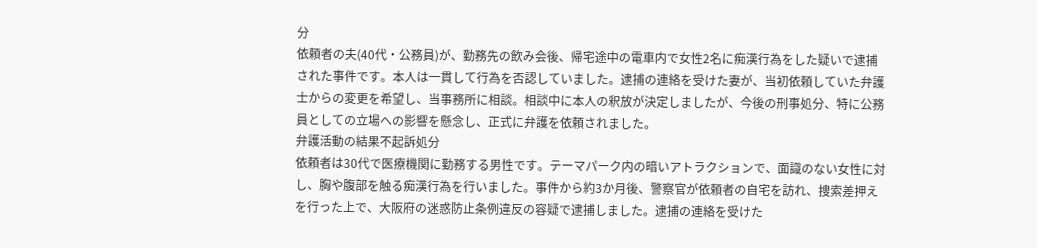分
依頼者の夫(40代・公務員)が、勤務先の飲み会後、帰宅途中の電車内で女性2名に痴漢行為をした疑いで逮捕された事件です。本人は一貫して行為を否認していました。逮捕の連絡を受けた妻が、当初依頼していた弁護士からの変更を希望し、当事務所に相談。相談中に本人の釈放が決定しましたが、今後の刑事処分、特に公務員としての立場への影響を懸念し、正式に弁護を依頼されました。
弁護活動の結果不起訴処分
依頼者は30代で医療機関に勤務する男性です。テーマパーク内の暗いアトラクションで、面識のない女性に対し、胸や腹部を触る痴漢行為を行いました。事件から約3か月後、警察官が依頼者の自宅を訪れ、捜索差押えを行った上で、大阪府の迷惑防止条例違反の容疑で逮捕しました。逮捕の連絡を受けた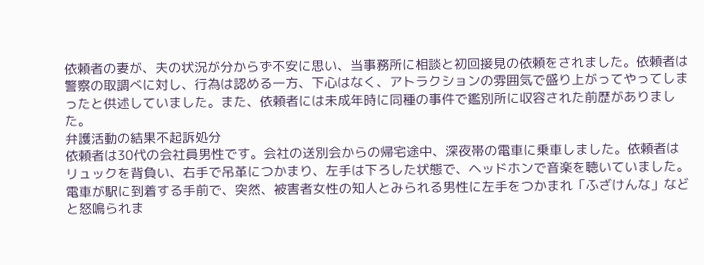依頼者の妻が、夫の状況が分からず不安に思い、当事務所に相談と初回接見の依頼をされました。依頼者は警察の取調べに対し、行為は認める一方、下心はなく、アトラクションの雰囲気で盛り上がってやってしまったと供述していました。また、依頼者には未成年時に同種の事件で鑑別所に収容された前歴がありました。
弁護活動の結果不起訴処分
依頼者は30代の会社員男性です。会社の送別会からの帰宅途中、深夜帯の電車に乗車しました。依頼者はリュックを背負い、右手で吊革につかまり、左手は下ろした状態で、ヘッドホンで音楽を聴いていました。電車が駅に到着する手前で、突然、被害者女性の知人とみられる男性に左手をつかまれ「ふざけんな」などと怒鳴られま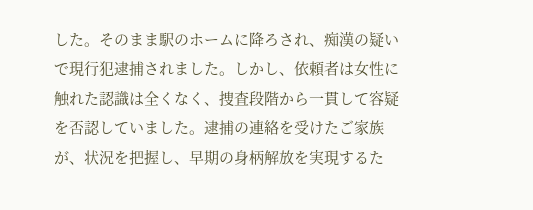した。そのまま駅のホームに降ろされ、痴漢の疑いで現行犯逮捕されました。しかし、依頼者は女性に触れた認識は全くなく、捜査段階から一貫して容疑を否認していました。逮捕の連絡を受けたご家族が、状況を把握し、早期の身柄解放を実現するた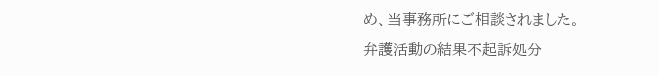め、当事務所にご相談されました。
弁護活動の結果不起訴処分